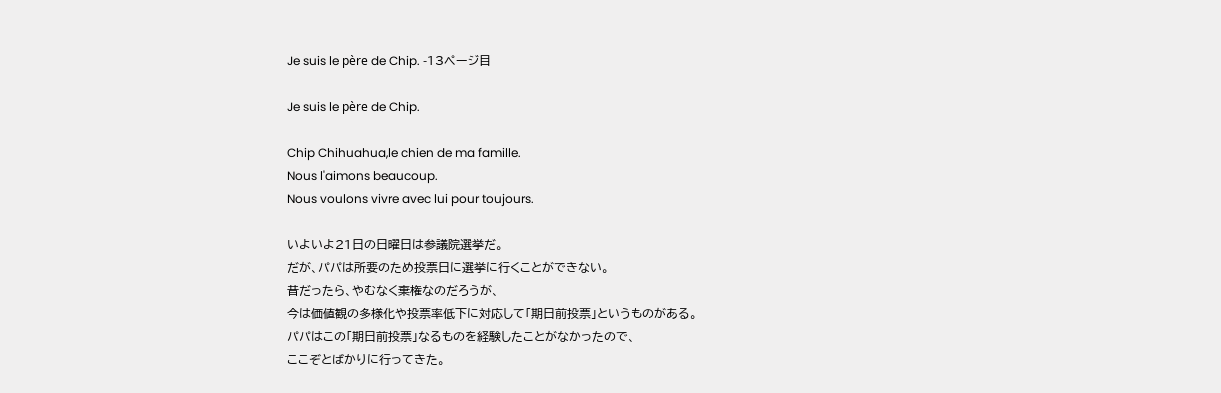Je suis le père de Chip. -13ページ目

Je suis le père de Chip.

Chip Chihuahua,le chien de ma famille.
Nous l'aimons beaucoup.
Nous voulons vivre avec lui pour toujours.

いよいよ21日の日曜日は参議院選挙だ。
だが、パパは所要のため投票日に選挙に行くことができない。
昔だったら、やむなく棄権なのだろうが、
今は価値観の多様化や投票率低下に対応して「期日前投票」というものがある。
パパはこの「期日前投票」なるものを経験したことがなかったので、
ここぞとばかりに行ってきた。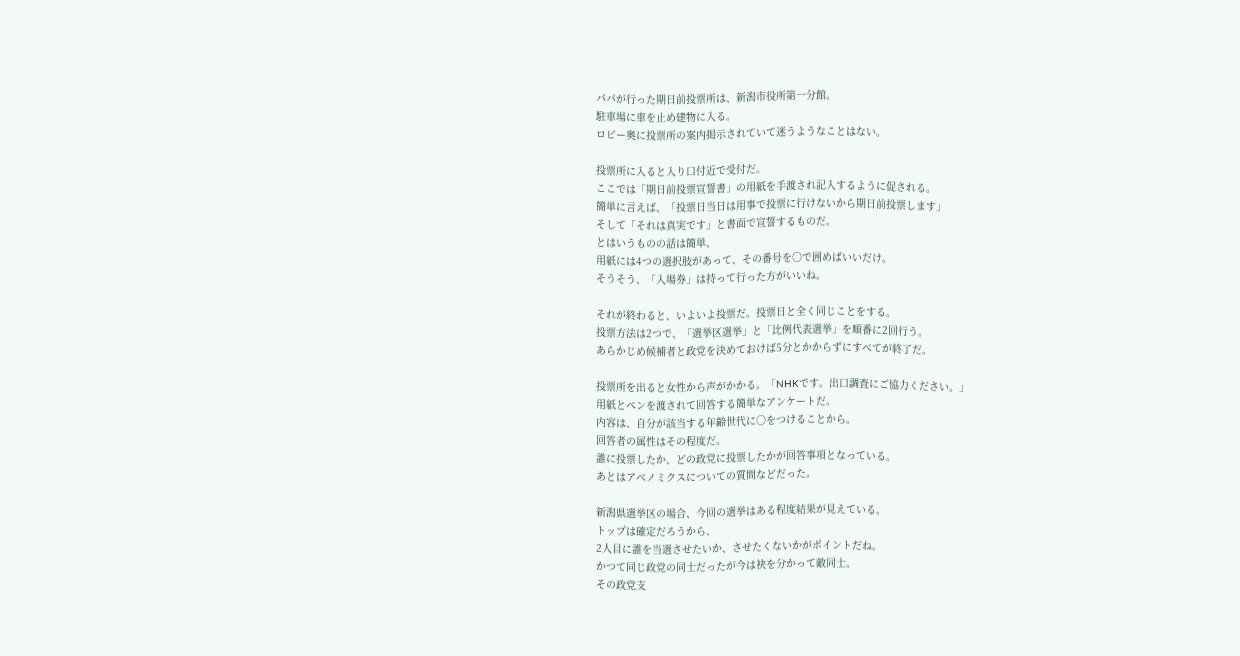パパが行った期日前投票所は、新潟市役所第一分館。
駐車場に車を止め建物に入る。
ロビー奥に投票所の案内掲示されていて迷うようなことはない。

投票所に入ると入り口付近で受付だ。
ここでは「期日前投票宣誓書」の用紙を手渡され記入するように促される。
簡単に言えば、「投票日当日は用事で投票に行けないから期日前投票します」
そして「それは真実です」と書面で宣誓するものだ。
とはいうものの話は簡単、
用紙には4つの選択肢があって、その番号を○で囲めばいいだけ。
そうそう、「入場券」は持って行った方がいいね。

それが終わると、いよいよ投票だ。投票日と全く同じことをする。
投票方法は2つで、「選挙区選挙」と「比例代表選挙」を順番に2回行う。
あらかじめ候補者と政党を決めておけば5分とかからずにすべてが終了だ。

投票所を出ると女性から声がかかる。「NHKです。出口調査にご協力ください。」
用紙とペンを渡されて回答する簡単なアンケートだ。
内容は、自分が該当する年齢世代に○をつけることから。
回答者の属性はその程度だ。
誰に投票したか、どの政党に投票したかが回答事項となっている。
あとはアベノミクスについての質問などだった。

新潟県選挙区の場合、今回の選挙はある程度結果が見えている。
トップは確定だろうから、
2人目に誰を当選させたいか、させたくないかがポイントだね。
かつて同じ政党の同士だったが今は袂を分かって敵同士。
その政党支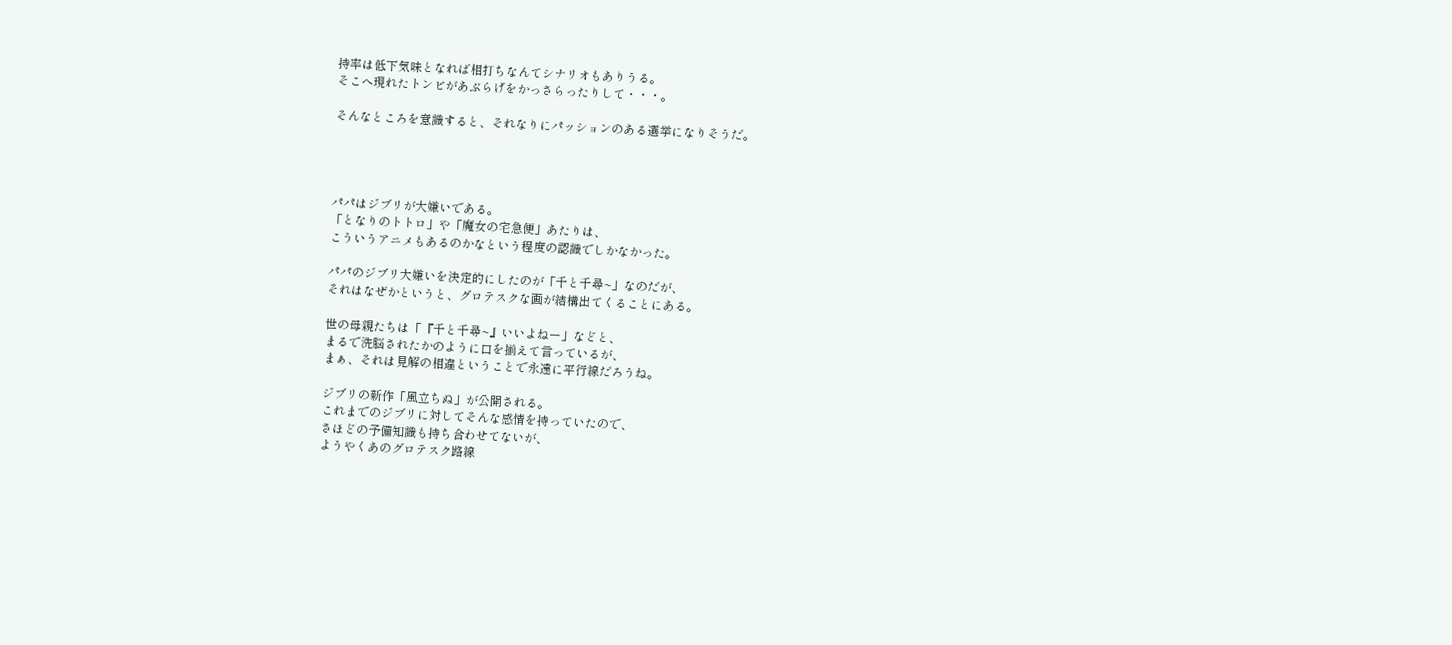持率は低下気味となれば相打ちなんてシナリオもありうる。
そこへ現れたトンビがあぶらげをかっさらったりして・・・。

そんなところを意識すると、それなりにパッションのある選挙になりそうだ。




パパはジブリが大嫌いである。
「となりのトトロ」や「魔女の宅急便」あたりは、
こういうアニメもあるのかなという程度の認識でしかなかった。

パパのジブリ大嫌いを決定的にしたのが「千と千尋~」なのだが、
それはなぜかというと、グロテスクな画が結構出てくることにある。

世の母親たちは「『千と千尋~』いいよねー」などと、
まるで洗脳されたかのように口を揃えて言っているが、
まぁ、それは見解の相違ということで永遠に平行線だろうね。

ジブリの新作「風立ちぬ」が公開される。
これまでのジブリに対してそんな感情を持っていたので、
さほどの予備知識も持ち合わせてないが、
ようやくあのグロテスク路線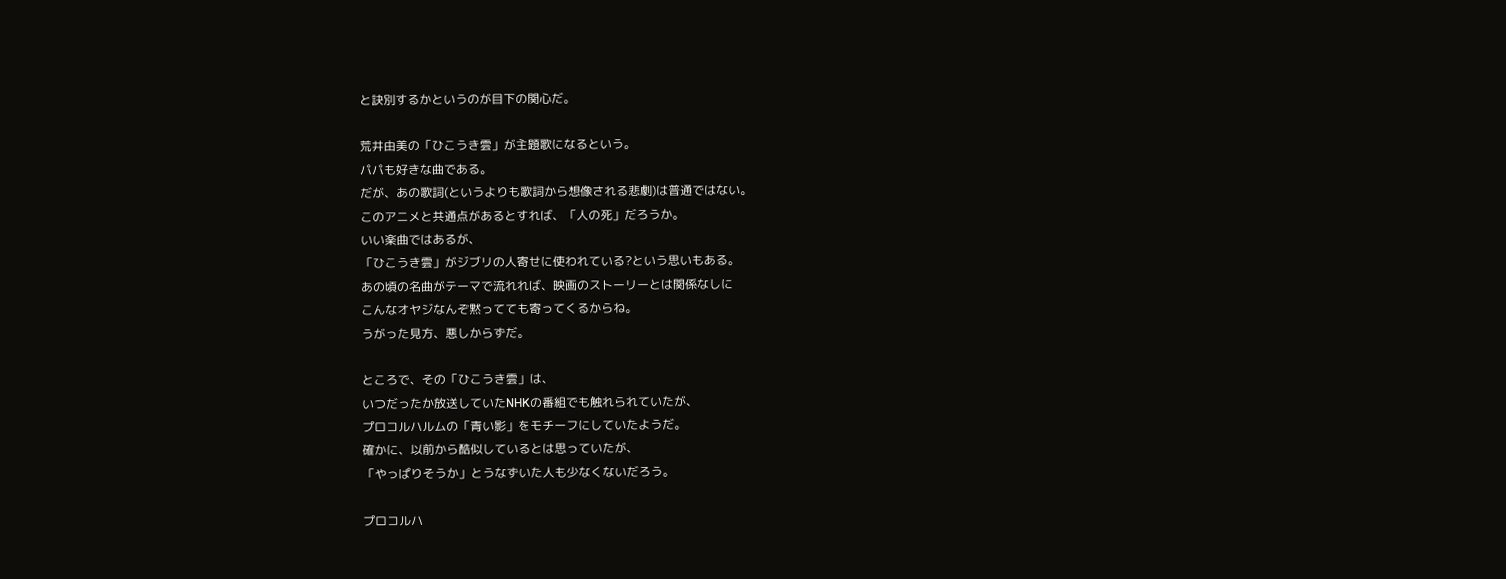と訣別するかというのが目下の関心だ。

荒井由美の「ひこうき雲」が主題歌になるという。
パパも好きな曲である。
だが、あの歌詞(というよりも歌詞から想像される悲劇)は普通ではない。
このアニメと共通点があるとすれば、「人の死」だろうか。
いい楽曲ではあるが、
「ひこうき雲」がジブリの人寄せに使われている?という思いもある。
あの頃の名曲がテーマで流れれば、映画のストーリーとは関係なしに
こんなオヤジなんぞ黙ってても寄ってくるからね。
うがった見方、悪しからずだ。

ところで、その「ひこうき雲」は、
いつだったか放送していたNHKの番組でも触れられていたが、
プロコルハルムの「青い影」をモチーフにしていたようだ。
確かに、以前から酷似しているとは思っていたが、
「やっぱりそうか」とうなずいた人も少なくないだろう。

プロコルハ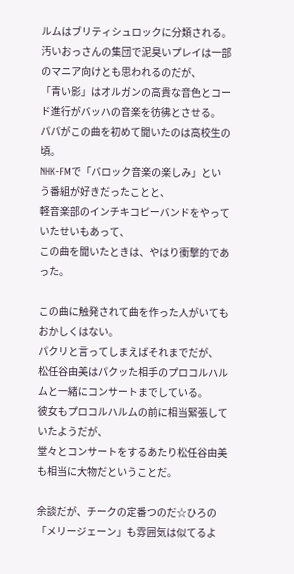ルムはブリティシュロックに分類される。
汚いおっさんの集団で泥臭いプレイは一部のマニア向けとも思われるのだが、
「青い影」はオルガンの高貴な音色とコード進行がバッハの音楽を彷彿とさせる。
パパがこの曲を初めて聞いたのは高校生の頃。
NHK‐FMで「バロック音楽の楽しみ」という番組が好きだったことと、
軽音楽部のインチキコピーバンドをやっていたせいもあって、
この曲を聞いたときは、やはり衝撃的であった。

この曲に触発されて曲を作った人がいてもおかしくはない。
パクリと言ってしまえばそれまでだが、
松任谷由美はパクッた相手のプロコルハルムと一緒にコンサートまでしている。
彼女もプロコルハルムの前に相当緊張していたようだが、
堂々とコンサートをするあたり松任谷由美も相当に大物だということだ。

余談だが、チークの定番つのだ☆ひろの「メリージェーン」も雰囲気は似てるよ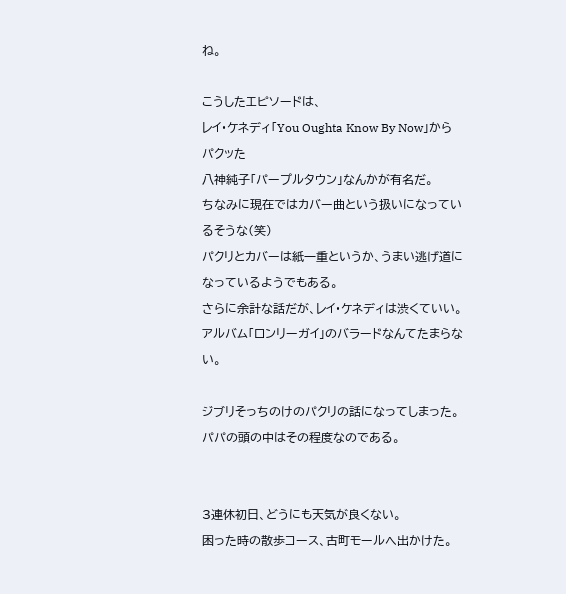ね。

こうしたエピソードは、
レイ・ケネディ「You Oughta Know By Now」からパクッた
八神純子「パープルタウン」なんかが有名だ。
ちなみに現在ではカバー曲という扱いになっているそうな(笑)
パクリとカバーは紙一重というか、うまい逃げ道になっているようでもある。
さらに余計な話だが、レイ・ケネディは渋くていい。
アルバム「ロンリーガイ」のバラードなんてたまらない。

ジブリそっちのけのパクリの話になってしまった。
パパの頭の中はその程度なのである。


3連休初日、どうにも天気が良くない。
困った時の散歩コース、古町モールへ出かけた。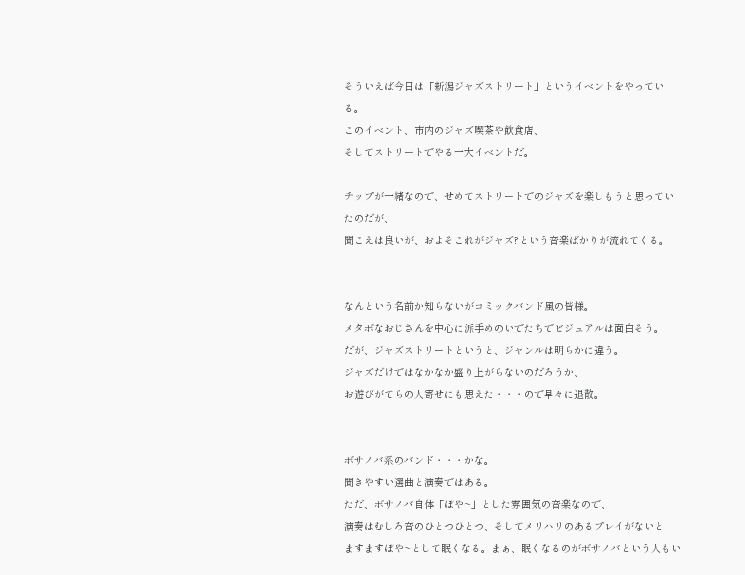そういえば今日は「新潟ジャズストリート」というイベントをやっている。
このイベント、市内のジャズ喫茶や飲食店、
そしてストリートでやる一大イベントだ。

チップが一緒なので、せめてストリートでのジャズを楽しもうと思っていたのだが、
聞こえは良いが、およそこれがジャズ?という音楽ばかりが流れてくる。


なんという名前か知らないがコミックバンド風の皆様。
メタボなおじさんを中心に派手めのいでたちでビジュアルは面白そう。
だが、ジャズストリートというと、ジャンルは明らかに違う。
ジャズだけではなかなか盛り上がらないのだろうか、
お遊びがてらの人寄せにも思えた・・・ので早々に退散。


ボサノバ系のバンド・・・かな。
聞きやすい選曲と演奏ではある。
ただ、ボサノバ自体「ぼや~」とした雰囲気の音楽なので、
演奏はむしろ音のひとつひとつ、そしてメリハリのあるプレイがないと
ますますぼや~として眠くなる。まぁ、眠くなるのがボサノバという人もい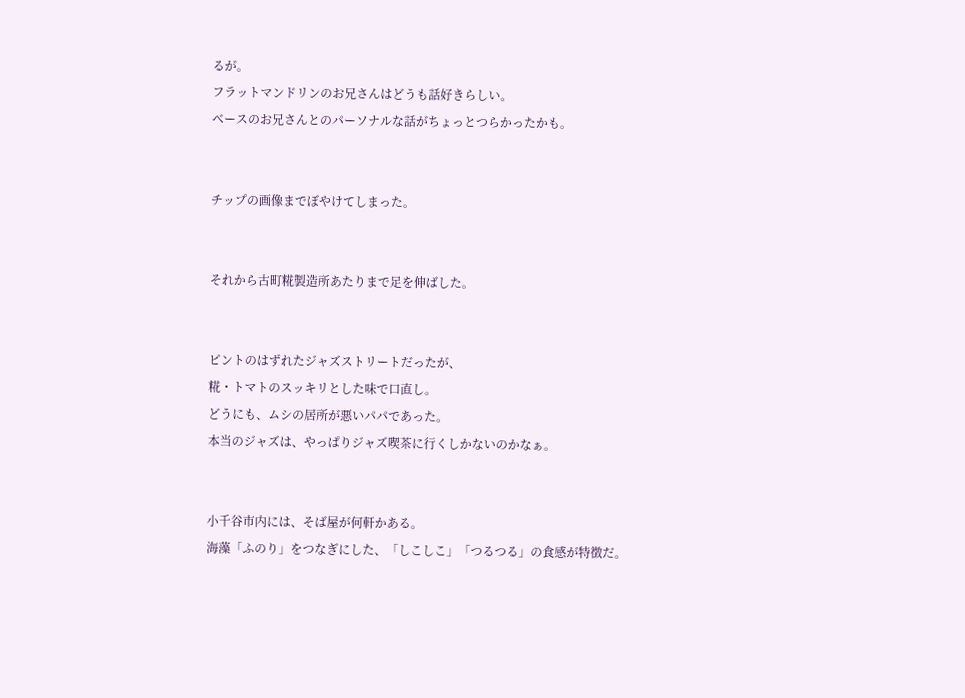るが。
フラットマンドリンのお兄さんはどうも話好きらしい。
ベースのお兄さんとのパーソナルな話がちょっとつらかったかも。


チップの画像までぼやけてしまった。


それから古町糀製造所あたりまで足を伸ばした。


ピントのはずれたジャズストリートだったが、
糀・トマトのスッキリとした味で口直し。
どうにも、ムシの居所が悪いパパであった。
本当のジャズは、やっぱりジャズ喫茶に行くしかないのかなぁ。


小千谷市内には、そば屋が何軒かある。
海藻「ふのり」をつなぎにした、「しこしこ」「つるつる」の食感が特徴だ。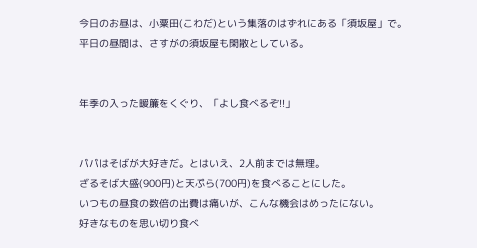今日のお昼は、小粟田(こわだ)という集落のはずれにある「須坂屋」で。
平日の昼間は、さすがの須坂屋も閑散としている。


年季の入った暖簾をくぐり、「よし食べるぞ!!」


パパはそばが大好きだ。とはいえ、2人前までは無理。
ざるそば大盛(900円)と天ぷら(700円)を食べることにした。
いつもの昼食の数倍の出費は痛いが、こんな機会はめったにない。
好きなものを思い切り食べ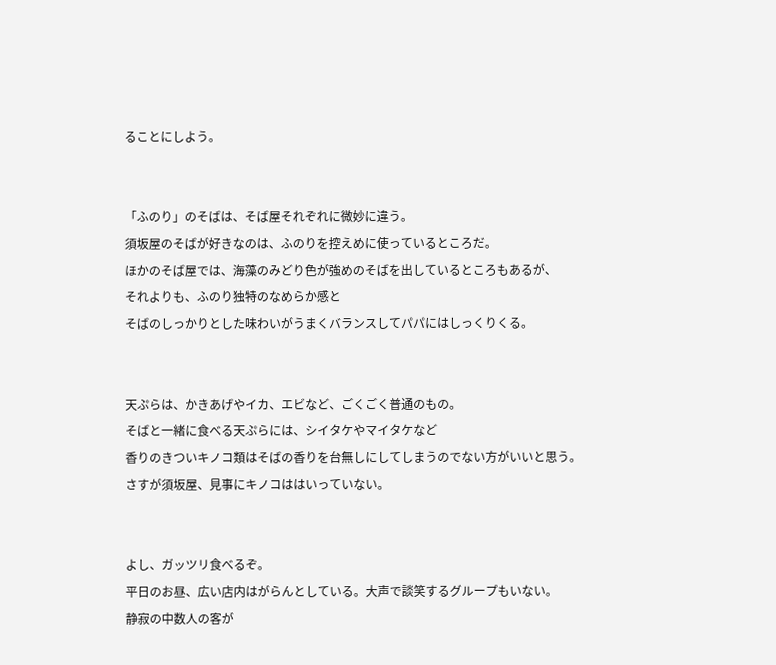ることにしよう。


「ふのり」のそばは、そば屋それぞれに微妙に違う。
須坂屋のそばが好きなのは、ふのりを控えめに使っているところだ。
ほかのそば屋では、海藻のみどり色が強めのそばを出しているところもあるが、
それよりも、ふのり独特のなめらか感と
そばのしっかりとした味わいがうまくバランスしてパパにはしっくりくる。


天ぷらは、かきあげやイカ、エビなど、ごくごく普通のもの。
そばと一緒に食べる天ぷらには、シイタケやマイタケなど
香りのきついキノコ類はそばの香りを台無しにしてしまうのでない方がいいと思う。
さすが須坂屋、見事にキノコははいっていない。


よし、ガッツリ食べるぞ。
平日のお昼、広い店内はがらんとしている。大声で談笑するグループもいない。
静寂の中数人の客が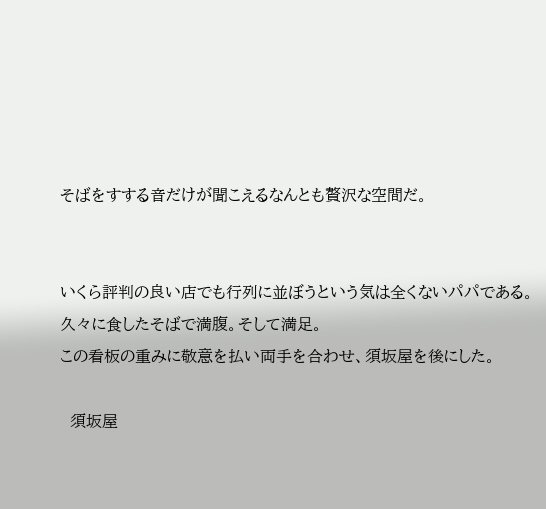そばをすする音だけが聞こえるなんとも贅沢な空間だ。


いくら評判の良い店でも行列に並ぼうという気は全くないパパである。
久々に食したそばで満腹。そして満足。
この看板の重みに敬意を払い両手を合わせ、須坂屋を後にした。

  須坂屋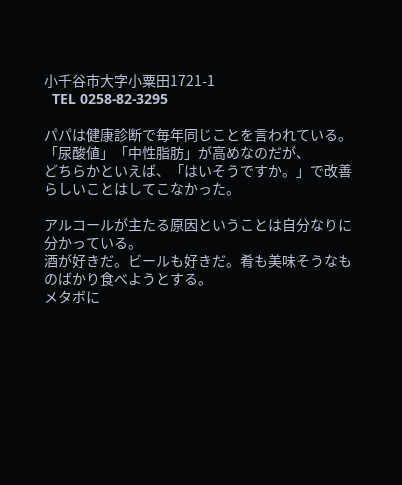小千谷市大字小粟田1721-1
  TEL 0258-82-3295

パパは健康診断で毎年同じことを言われている。
「尿酸値」「中性脂肪」が高めなのだが、
どちらかといえば、「はいそうですか。」で改善らしいことはしてこなかった。

アルコールが主たる原因ということは自分なりに分かっている。
酒が好きだ。ビールも好きだ。肴も美味そうなものばかり食べようとする。
メタボに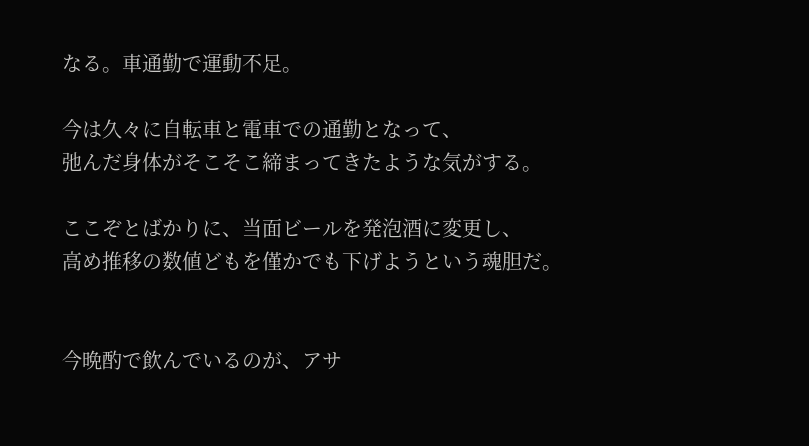なる。車通勤で運動不足。

今は久々に自転車と電車での通勤となって、
弛んだ身体がそこそこ締まってきたような気がする。

ここぞとばかりに、当面ビールを発泡酒に変更し、
高め推移の数値どもを僅かでも下げようという魂胆だ。


今晩酌で飲んでいるのが、アサ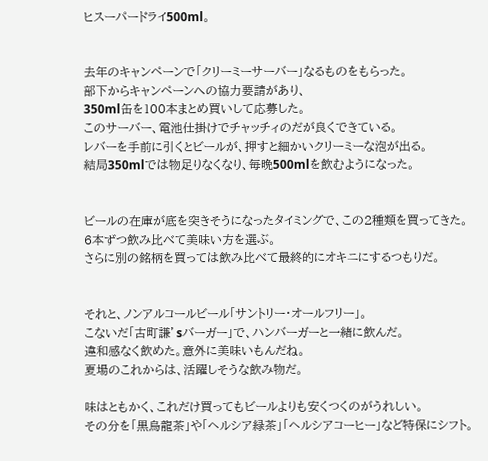ヒスーパードライ500ml。


去年のキャンペーンで「クリーミーサーバー」なるものをもらった。
部下からキャンペーンへの協力要請があり、
350ml缶を100本まとめ買いして応募した。
このサーバー、電池仕掛けでチャッチィのだが良くできている。
レバーを手前に引くとビールが、押すと細かいクリーミーな泡が出る。
結局350mlでは物足りなくなり、毎晩500mlを飲むようになった。


ビールの在庫が底を突きそうになったタイミングで、この2種類を買ってきた。
6本ずつ飲み比べて美味い方を選ぶ。
さらに別の銘柄を買っては飲み比べて最終的にオキニにするつもりだ。


それと、ノンアルコールビール「サントリー・オールフリー」。
こないだ「古町謙’sバーガー」で、ハンバーガーと一緒に飲んだ。
違和感なく飲めた。意外に美味いもんだね。
夏場のこれからは、活躍しそうな飲み物だ。

味はともかく、これだけ買ってもビールよりも安くつくのがうれしい。
その分を「黒烏龍茶」や「ヘルシア緑茶」「ヘルシアコーヒー」など特保にシフト。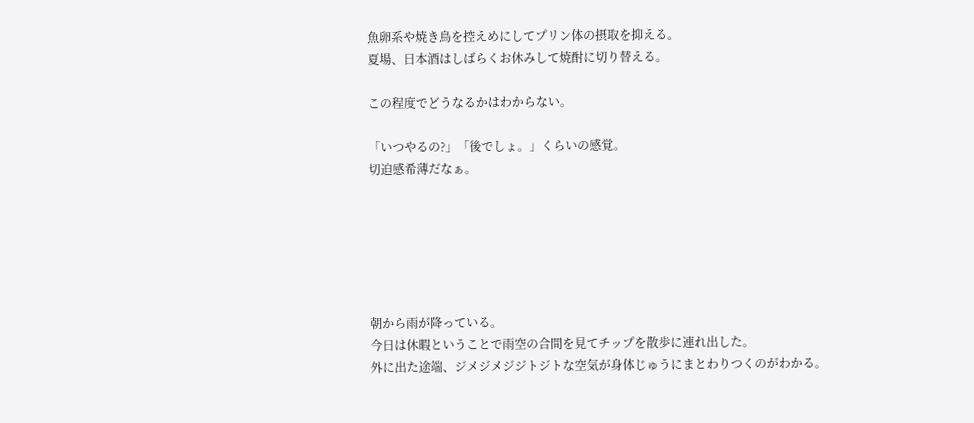魚卵系や焼き鳥を控えめにしてプリン体の摂取を抑える。
夏場、日本酒はしばらくお休みして焼酎に切り替える。

この程度でどうなるかはわからない。

「いつやるの?」「後でしょ。」くらいの感覚。
切迫感希薄だなぁ。






朝から雨が降っている。
今日は休暇ということで雨空の合間を見てチップを散歩に連れ出した。
外に出た途端、ジメジメジジトジトな空気が身体じゅうにまとわりつくのがわかる。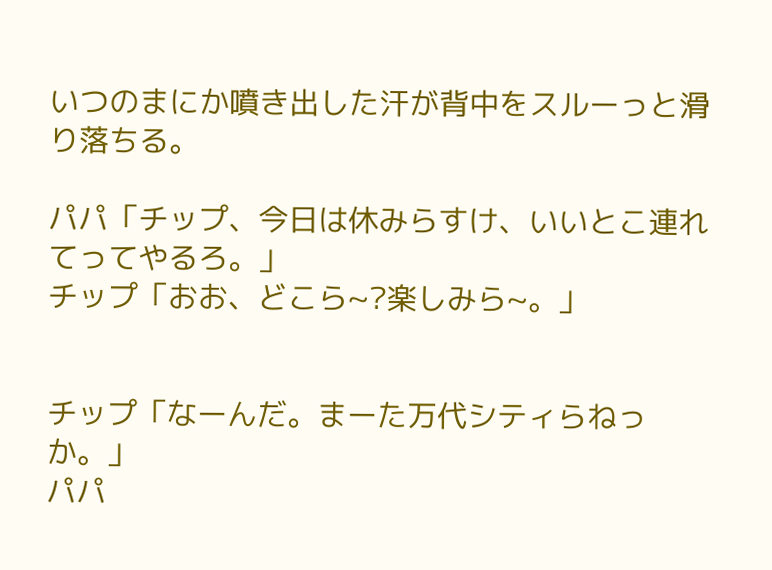いつのまにか噴き出した汗が背中をスルーっと滑り落ちる。

パパ「チップ、今日は休みらすけ、いいとこ連れてってやるろ。」
チップ「おお、どこら~?楽しみら~。」


チップ「なーんだ。まーた万代シティらねっか。」
パパ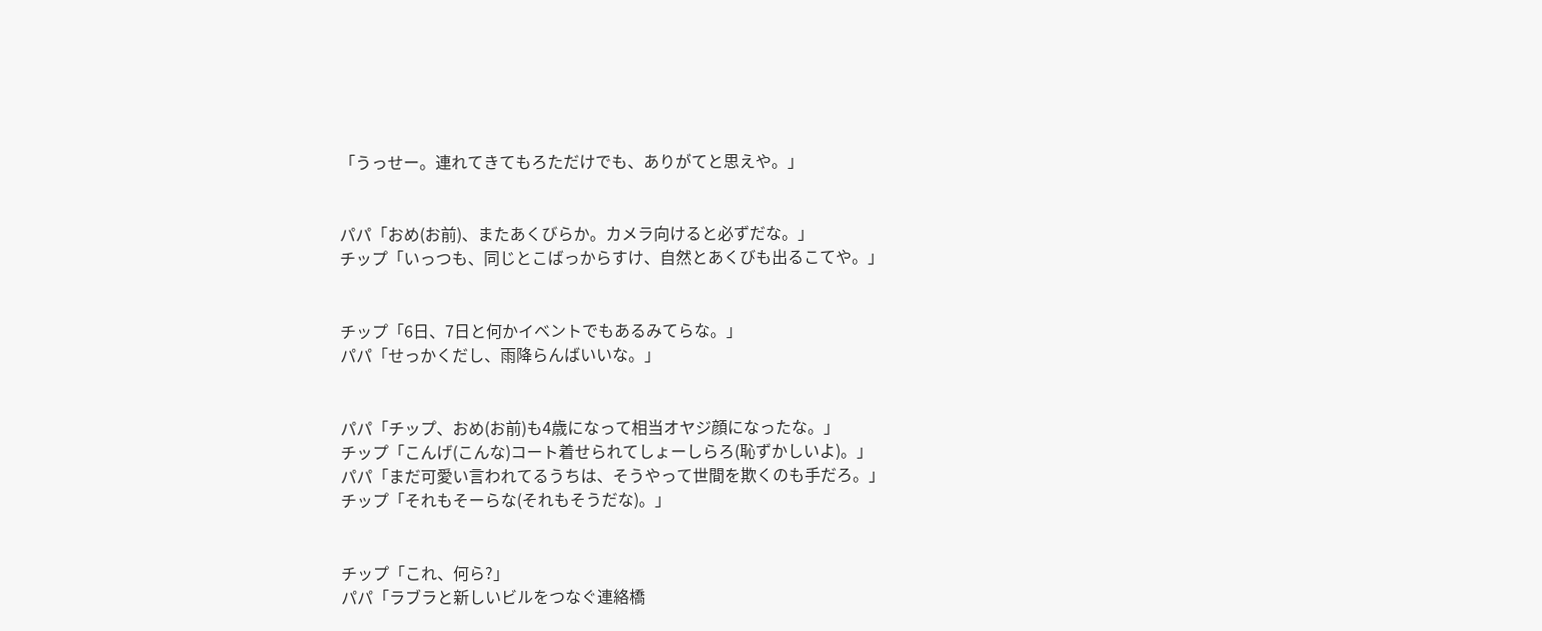「うっせー。連れてきてもろただけでも、ありがてと思えや。」


パパ「おめ(お前)、またあくびらか。カメラ向けると必ずだな。」
チップ「いっつも、同じとこばっからすけ、自然とあくびも出るこてや。」


チップ「6日、7日と何かイベントでもあるみてらな。」
パパ「せっかくだし、雨降らんばいいな。」


パパ「チップ、おめ(お前)も4歳になって相当オヤジ顔になったな。」
チップ「こんげ(こんな)コート着せられてしょーしらろ(恥ずかしいよ)。」
パパ「まだ可愛い言われてるうちは、そうやって世間を欺くのも手だろ。」
チップ「それもそーらな(それもそうだな)。」


チップ「これ、何ら?」
パパ「ラブラと新しいビルをつなぐ連絡橋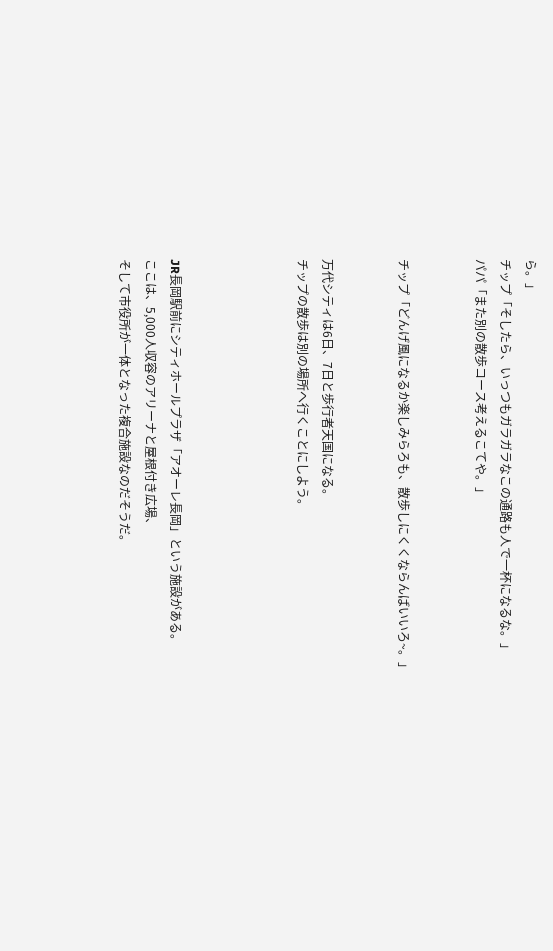ら。」
チップ「そしたら、いっつもガラガラなこの通路も人で一杯になるな。」
パパ「また別の散歩コース考えるこてや。」


チップ「どんげ風になるか楽しみらろも、散歩しにくくならんばいいろ~。」


万代シティは6日、7日と歩行者天国になる。
チップの散歩は別の場所へ行くことにしよう。




JR長岡駅前にシティホールプラザ「アオーレ長岡」という施設がある。
ここは、5,000人収容のアリーナと屋根付き広場、
そして市役所が一体となった複合施設なのだそうだ。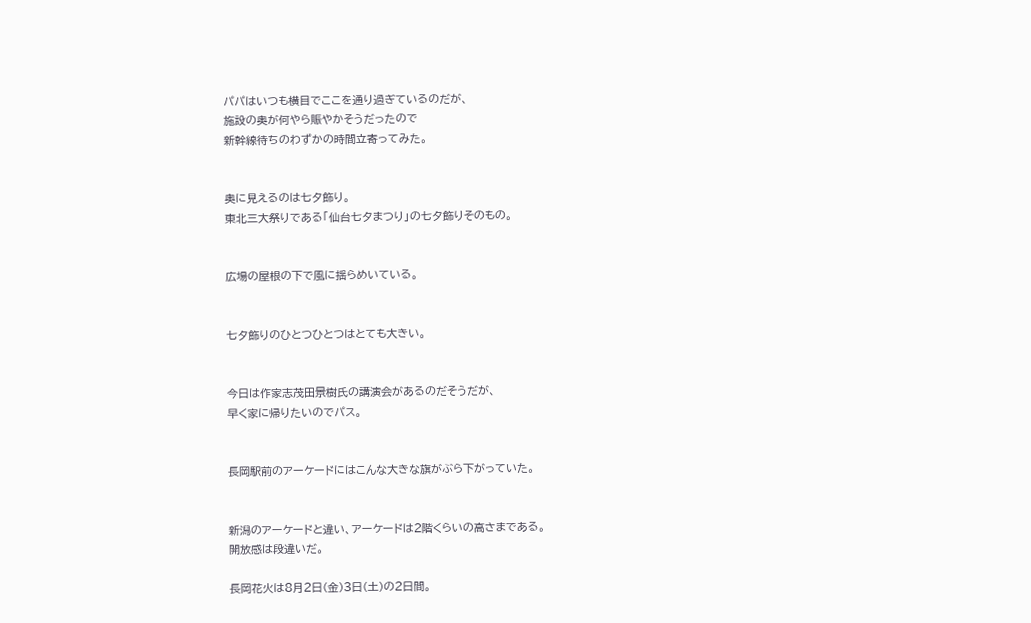パパはいつも横目でここを通り過ぎているのだが、
施設の奥が何やら賑やかそうだったので
新幹線待ちのわずかの時間立寄ってみた。


奥に見えるのは七夕飾り。
東北三大祭りである「仙台七夕まつり」の七夕飾りそのもの。


広場の屋根の下で風に揺らめいている。


七夕飾りのひとつひとつはとても大きい。


今日は作家志茂田景樹氏の講演会があるのだそうだが、
早く家に帰りたいのでパス。


長岡駅前のアーケードにはこんな大きな旗がぶら下がっていた。


新潟のアーケードと違い、アーケードは2階くらいの高さまである。
開放感は段違いだ。

長岡花火は8月2日(金)3日(土)の2日間。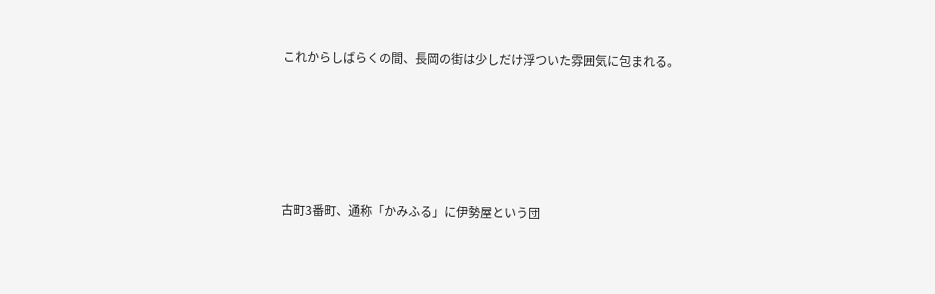これからしばらくの間、長岡の街は少しだけ浮ついた雰囲気に包まれる。





古町3番町、通称「かみふる」に伊勢屋という団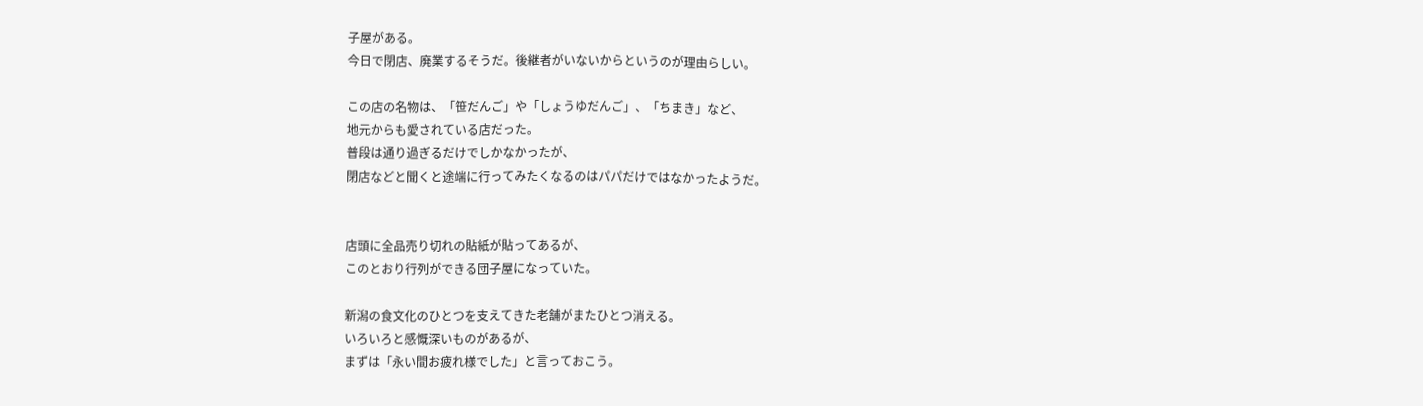子屋がある。
今日で閉店、廃業するそうだ。後継者がいないからというのが理由らしい。

この店の名物は、「笹だんご」や「しょうゆだんご」、「ちまき」など、
地元からも愛されている店だった。
普段は通り過ぎるだけでしかなかったが、
閉店などと聞くと途端に行ってみたくなるのはパパだけではなかったようだ。


店頭に全品売り切れの貼紙が貼ってあるが、
このとおり行列ができる団子屋になっていた。

新潟の食文化のひとつを支えてきた老舗がまたひとつ消える。
いろいろと感慨深いものがあるが、
まずは「永い間お疲れ様でした」と言っておこう。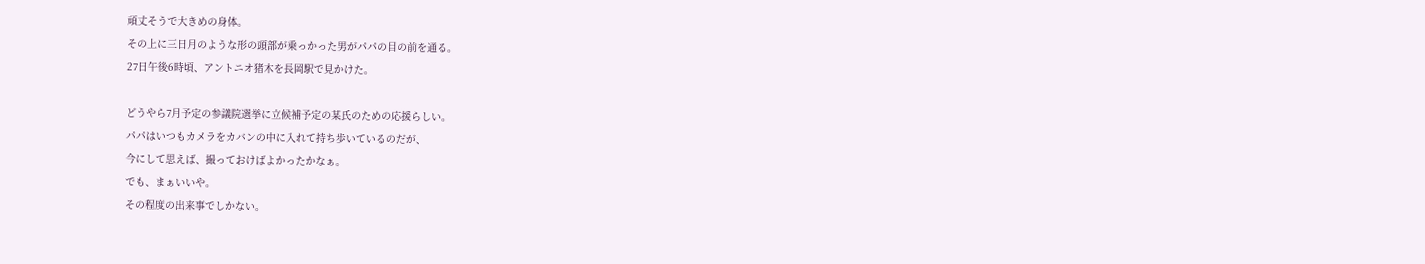頑丈そうで大きめの身体。
その上に三日月のような形の頭部が乗っかった男がパパの目の前を通る。
27日午後6時頃、アントニオ猪木を長岡駅で見かけた。

どうやら7月予定の参議院選挙に立候補予定の某氏のための応援らしい。
パパはいつもカメラをカバンの中に入れて持ち歩いているのだが、
今にして思えば、撮っておけばよかったかなぁ。
でも、まぁいいや。
その程度の出来事でしかない。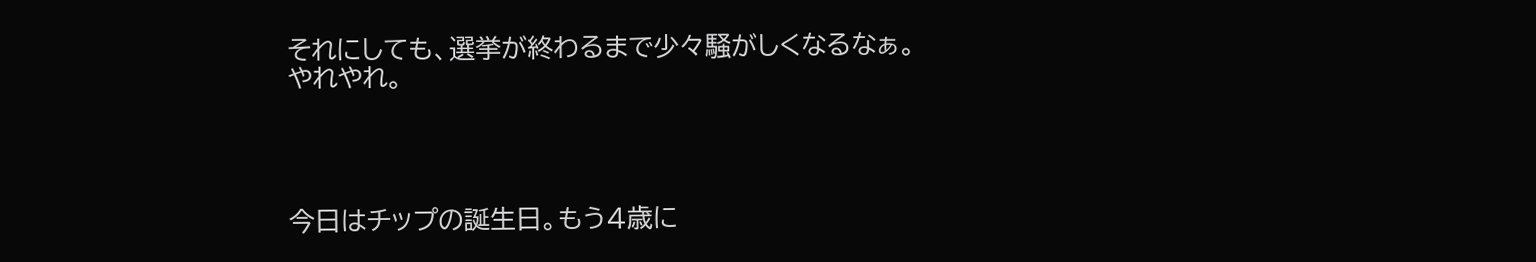それにしても、選挙が終わるまで少々騒がしくなるなぁ。
やれやれ。




今日はチップの誕生日。もう4歳に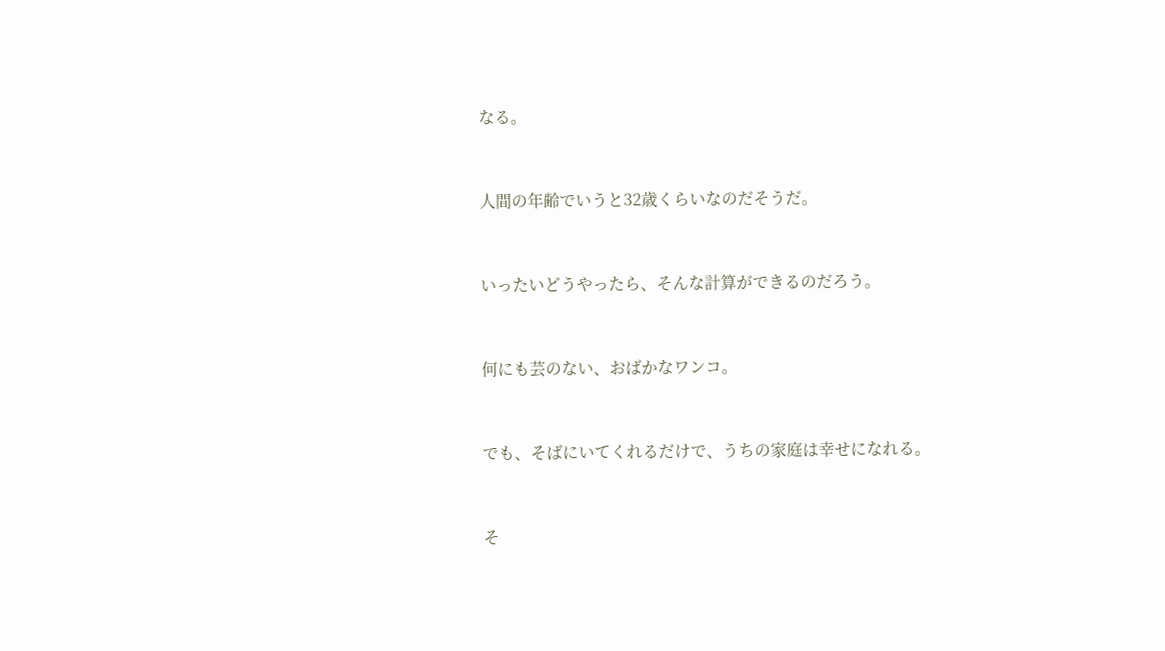なる。


人間の年齢でいうと32歳くらいなのだそうだ。


いったいどうやったら、そんな計算ができるのだろう。


何にも芸のない、おばかなワンコ。


でも、そばにいてくれるだけで、うちの家庭は幸せになれる。


そ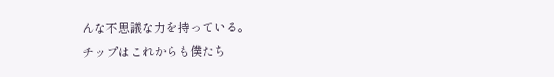んな不思議な力を持っている。
チップはこれからも僕たち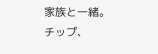家族と一緒。
チップ、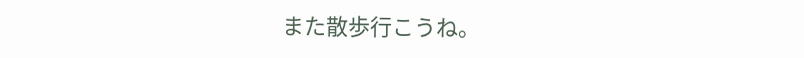また散歩行こうね。